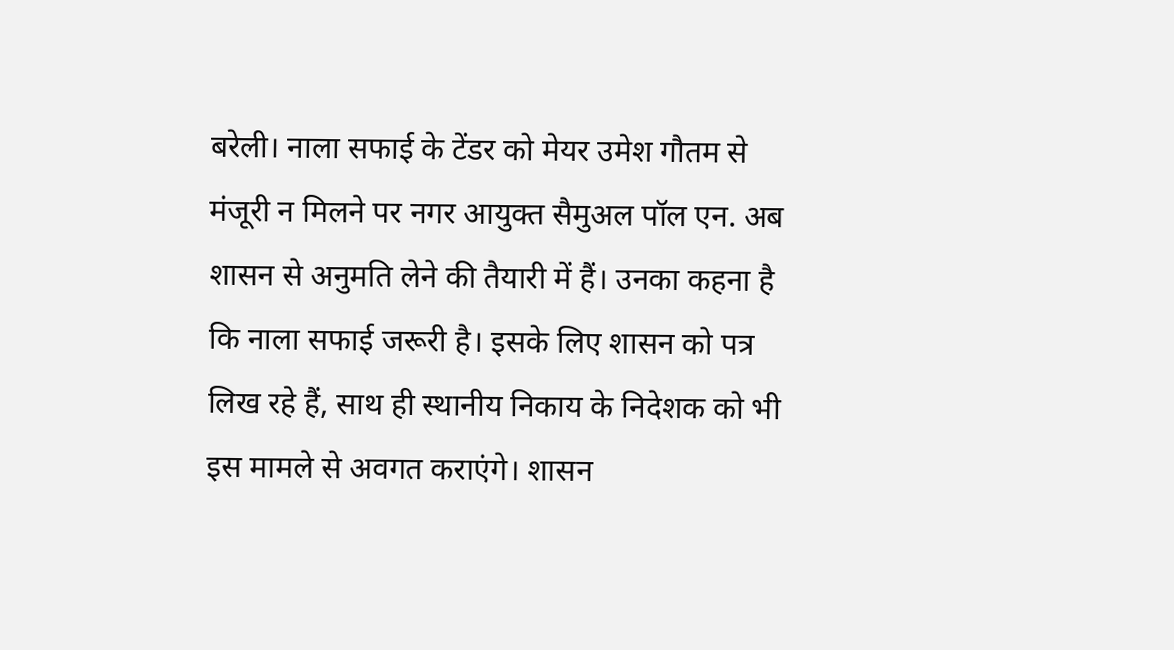बरेली। नाला सफाई के टेंडर को मेयर उमेश गौतम से मंजूरी न मिलने पर नगर आयुक्त सैमुअल पॉल एन. अब शासन से अनुमति लेने की तैयारी में हैं। उनका कहना है कि नाला सफाई जरूरी है। इसके लिए शासन को पत्र लिख रहे हैं, साथ ही स्थानीय निकाय के निदेशक को भी इस मामले से अवगत कराएंगे। शासन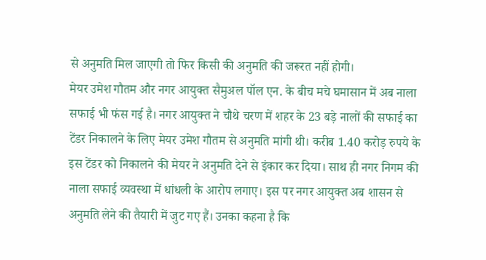से अनुमति मिल जाएगी तो फिर किसी की अनुमति की जरूरत नहीं होगी।
मेयर उमेश गौतम और नगर आयुक्त सैमुअल पॉल एन. के बीच मचे घमासान में अब नाला सफाई भी फंस गई है। नगर आयुक्त ने चौथे चरण में शहर के 23 बड़े नालों की सफाई का टेंडर निकालने के लिए मेयर उमेश गौतम से अनुमति मांगी थी। करीब 1.40 करोड़ रुपये के इस टेंडर को निकालने की मेयर ने अनुमति देने से इंकार कर दिया। साथ ही नगर निगम की नाला सफाई व्यवस्था में धांधली के आरोप लगाए। इस पर नगर आयुक्त अब शासन से अनुमति लेने की तैयारी में जुट गए हैं। उनका कहना है कि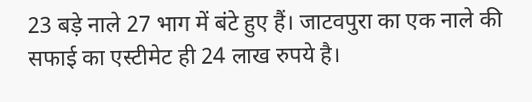23 बड़े नाले 27 भाग में बंटे हुए हैं। जाटवपुरा का एक नाले की सफाई का एस्टीमेट ही 24 लाख रुपये है।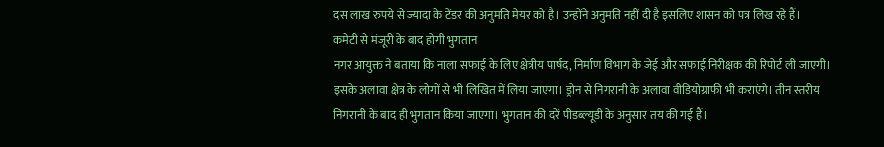दस लाख रुपये से ज्यादा के टेंडर की अनुमति मेयर को है। उन्होंने अनुमति नहीं दी है इसलिए शासन को पत्र लिख रहे हैं।
कमेटी से मंजूरी के बाद होगी भुगतान
नगर आयुक्त ने बताया कि नाला सफाई के लिए क्षेत्रीय पार्षद, निर्माण विभाग के जेई और सफाई निरीक्षक की रिपोर्ट ली जाएगी। इसके अलावा क्षेत्र के लोगों से भी लिखित में लिया जाएगा। ड्रोन से निगरानी के अलावा वीडियोग्राफी भी कराएंगे। तीन स्तरीय निगरानी के बाद ही भुगतान किया जाएगा। भुगतान की दरें पीडब्ल्यूडी के अनुसार तय की गई हैं।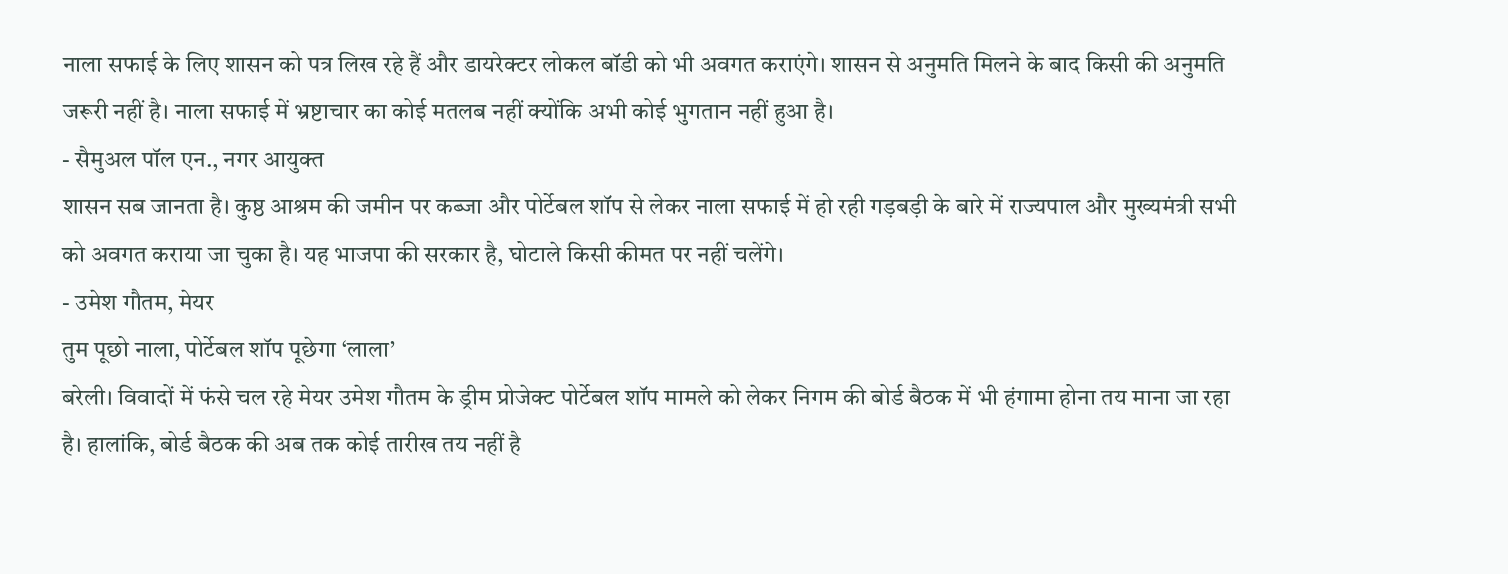नाला सफाई के लिए शासन को पत्र लिख रहे हैं और डायरेक्टर लोकल बॉडी को भी अवगत कराएंगे। शासन से अनुमति मिलने के बाद किसी की अनुमति जरूरी नहीं है। नाला सफाई में भ्रष्टाचार का कोई मतलब नहीं क्योंकि अभी कोई भुगतान नहीं हुआ है।
- सैमुअल पॉल एन., नगर आयुक्त
शासन सब जानता है। कुष्ठ आश्रम की जमीन पर कब्जा और पोर्टेबल शॉप से लेकर नाला सफाई में हो रही गड़बड़ी के बारे में राज्यपाल और मुख्यमंत्री सभी को अवगत कराया जा चुका है। यह भाजपा की सरकार है, घोटाले किसी कीमत पर नहीं चलेंगे।
- उमेश गौतम, मेयर
तुम पूछो नाला, पोर्टेबल शॉप पूछेगा ‘लाला’
बरेली। विवादों में फंसे चल रहे मेयर उमेश गौतम के ड्रीम प्रोजेक्ट पोर्टेबल शॉप मामले को लेकर निगम की बोर्ड बैठक में भी हंगामा होना तय माना जा रहा है। हालांकि, बोर्ड बैठक की अब तक कोई तारीख तय नहीं है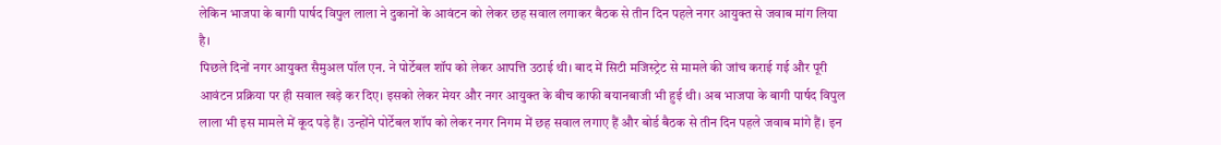लेकिन भाजपा के बागी पार्षद विपुल लाला ने दुकानों के आवंटन को लेकर छह सवाल लगाकर बैठक से तीन दिन पहले नगर आयुक्त से जवाब मांग लिया है।
पिछले दिनों नगर आयुक्त सैमुअल पॉल एन. ने पोर्टेबल शॉप को लेकर आपत्ति उठाई थी। बाद में सिटी मजिस्ट्रेट से मामले की जांच कराई गई और पूरी आवंटन प्रक्रिया पर ही सवाल खड़े कर दिए। इसको लेकर मेयर और नगर आयुक्त के बीच काफी बयानबाजी भी हुई थी। अब भाजपा के बागी पार्षद विपुल लाला भी इस मामले में कूद पड़े हैं। उन्होंने पोर्टेबल शॉप को लेकर नगर निगम में छह सवाल लगाए हैं और बोर्ड बैठक से तीन दिन पहले जवाब मांगे हैं। इन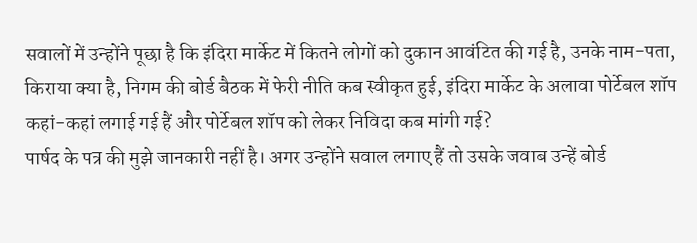सवालों में उन्होंने पूछा है कि इंदिरा मार्केट में कितने लोगों को दुकान आवंटित की गई है, उनके नाम-पता, किराया क्या है, निगम की बोर्ड बैठक में फेरी नीति कब स्वीकृत हुई, इंदिरा मार्केट के अलावा पोर्टेबल शॉप कहां-कहां लगाई गई हैं और पोर्टेबल शॉप को लेकर निविदा कब मांगी गई?
पार्षद के पत्र की मुझे जानकारी नहीं है। अगर उन्होंने सवाल लगाए हैं तो उसके जवाब उन्हें बोर्ड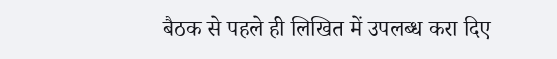बैठक से पहले ही लिखित में उपलब्ध करा दिए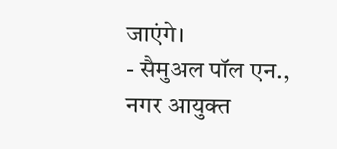जाएंगे।
- सैमुअल पॉल एन., नगर आयुक्त